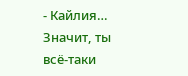- Кайлия… Значит, ты всё-таки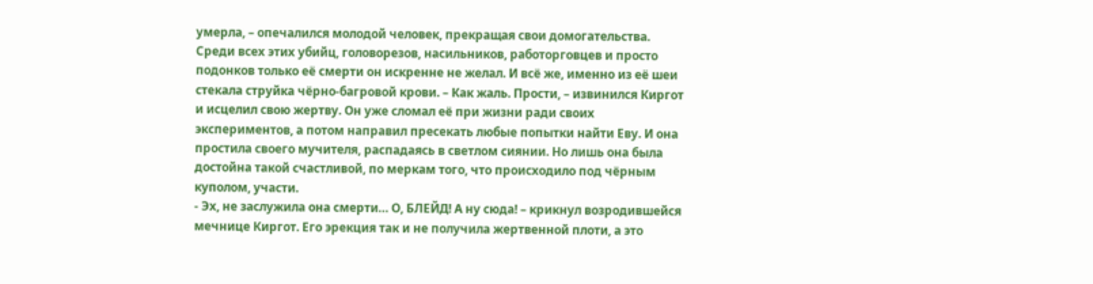умерла, – опечалился молодой человек, прекращая свои домогательства. Среди всех этих убийц, головорезов, насильников, работорговцев и просто подонков только её смерти он искренне не желал. И всё же, именно из её шеи стекала струйка чёрно-багровой крови. – Как жаль. Прости, – извинился Киргот и исцелил свою жертву. Он уже сломал её при жизни ради своих экспериментов, а потом направил пресекать любые попытки найти Еву. И она простила своего мучителя, распадаясь в светлом сиянии. Но лишь она была достойна такой счастливой, по меркам того, что происходило под чёрным куполом, участи.
- Эх, не заслужила она смерти… О, БЛЕЙД! А ну сюда! – крикнул возродившейся мечнице Киргот. Его эрекция так и не получила жертвенной плоти, а это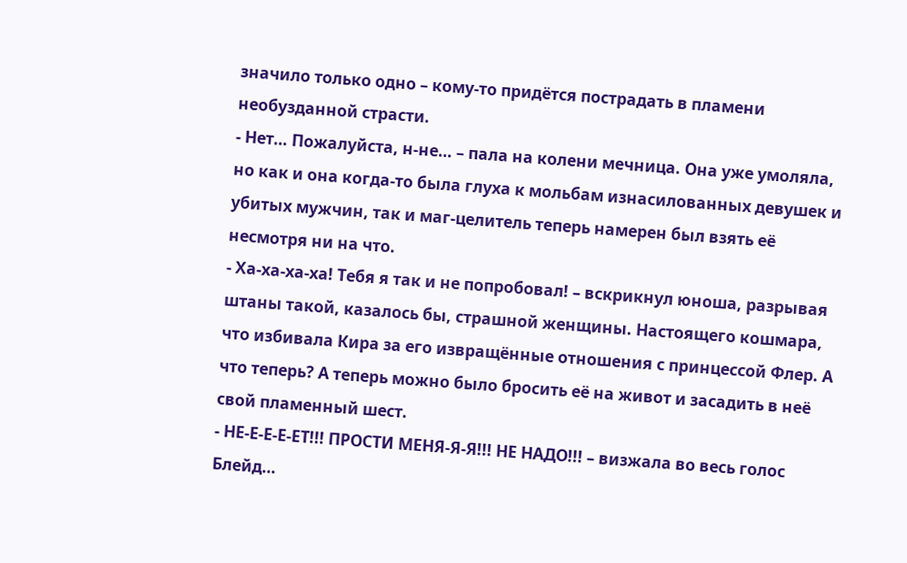значило только одно – кому-то придётся пострадать в пламени необузданной страсти.
- Нет… Пожалуйста, н-не… – пала на колени мечница. Она уже умоляла, но как и она когда-то была глуха к мольбам изнасилованных девушек и убитых мужчин, так и маг-целитель теперь намерен был взять её несмотря ни на что.
- Ха-ха-ха-ха! Тебя я так и не попробовал! – вскрикнул юноша, разрывая штаны такой, казалось бы, страшной женщины. Настоящего кошмара, что избивала Кира за его извращённые отношения с принцессой Флер. А что теперь? А теперь можно было бросить её на живот и засадить в неё свой пламенный шест.
- НЕ-Е-Е-Е-ЕТ!!! ПРОСТИ МЕНЯ-Я-Я!!! НЕ НАДО!!! – визжала во весь голос Блейд…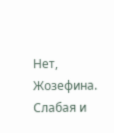Нет, Жозефина. Слабая и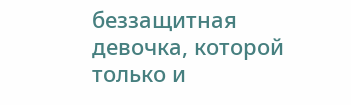беззащитная девочка, которой только и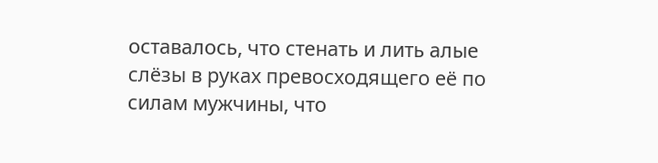оставалось, что стенать и лить алые слёзы в руках превосходящего её по силам мужчины, что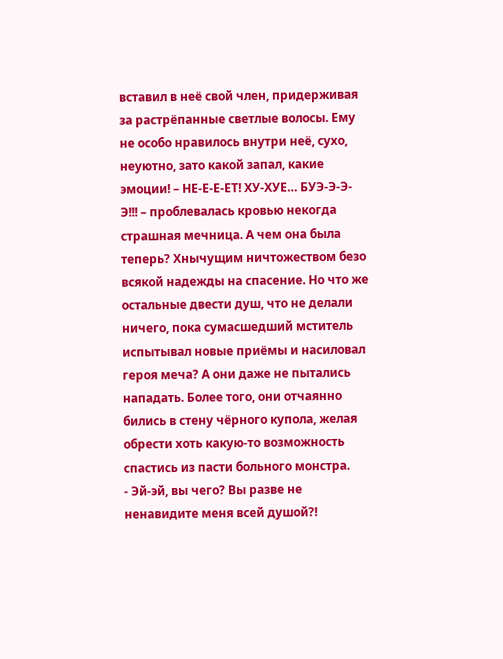вставил в неё свой член, придерживая за растрёпанные светлые волосы. Ему не особо нравилось внутри неё, сухо, неуютно, зато какой запал, какие эмоции! – НЕ-Е-Е-ЕТ! ХУ-ХУЕ… БУЭ-Э-Э-Э!!! – проблевалась кровью некогда страшная мечница. А чем она была теперь? Хнычущим ничтожеством безо всякой надежды на спасение. Но что же остальные двести душ, что не делали ничего, пока сумасшедший мститель испытывал новые приёмы и насиловал героя меча? А они даже не пытались нападать. Более того, они отчаянно бились в стену чёрного купола, желая обрести хоть какую-то возможность спастись из пасти больного монстра.
- Эй-эй, вы чего? Вы разве не ненавидите меня всей душой?!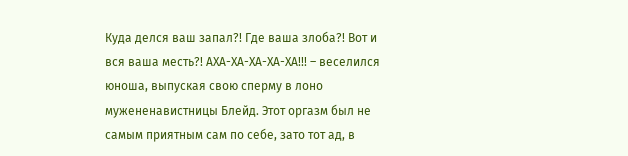Куда делся ваш запал?! Где ваша злоба?! Вот и вся ваша месть?! АХА-ХА-ХА-ХА-ХА!!! – веселился юноша, выпуская свою сперму в лоно мужененавистницы Блейд. Этот оргазм был не самым приятным сам по себе, зато тот ад, в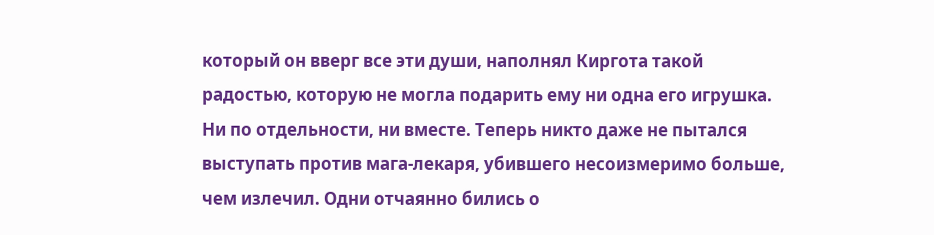который он вверг все эти души, наполнял Киргота такой радостью, которую не могла подарить ему ни одна его игрушка. Ни по отдельности, ни вместе. Теперь никто даже не пытался выступать против мага-лекаря, убившего несоизмеримо больше, чем излечил. Одни отчаянно бились о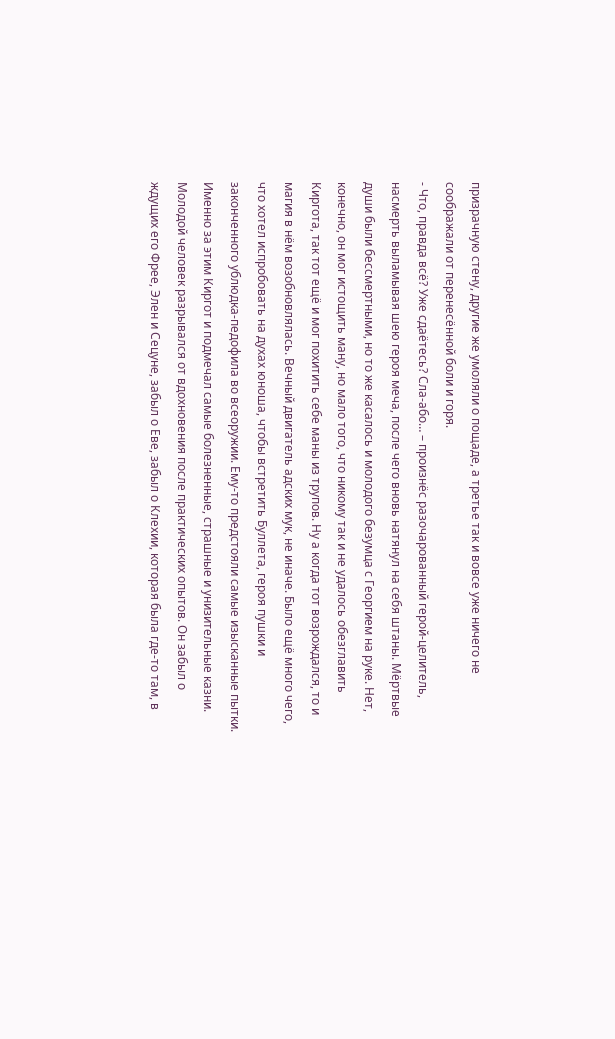призрачную стену, другие же умоляли о пощаде, а третье так и вовсе уже ничего не соображали от перенесённой боли и горя.
- Что, правда всё? Уже сдаётесь? Сла-або… – произнёс разочарованный герой-целитель, насмерть выламывая шею героя меча, после чего вновь натянул на себя штаны. Мёртвые души были бессмертными, но то же касалось и молодого безумца с Георгием на руке. Нет, конечно, он мог истощить ману, но мало того, что никому так и не удалось обезглавить Киргота, так тот ещё и мог похитить себе маны из трупов. Ну а когда тот возрождался, то и магия в нём возобновлялась. Вечный двигатель адских мук, не иначе. Было ещё много чего, что хотел испробовать на духах юноша, чтобы встретить Буллета, героя пушки и законченного ублюдка-педофила во всеоружии. Ему-то предстояли самые изысканные пытки. Именно за этим Киргот и подмечал самые болезненные, страшные и унизительные казни. Молодой человек разрывался от вдохновения после практических опытов. Он забыл о ждущих его Фрее, Элен и Сецуне, забыл о Еве, забыл о Клехии, которая была где-то там, в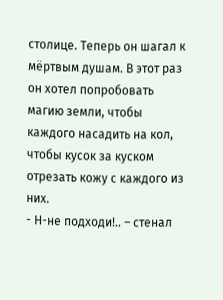столице. Теперь он шагал к мёртвым душам. В этот раз он хотел попробовать магию земли, чтобы каждого насадить на кол, чтобы кусок за куском отрезать кожу с каждого из них.
- Н-не подходи!.. – стенал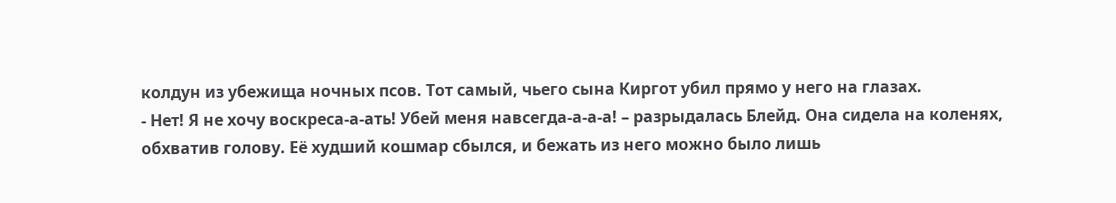колдун из убежища ночных псов. Тот самый, чьего сына Киргот убил прямо у него на глазах.
- Нет! Я не хочу воскреса-а-ать! Убей меня навсегда-а-а-а! – разрыдалась Блейд. Она сидела на коленях, обхватив голову. Её худший кошмар сбылся, и бежать из него можно было лишь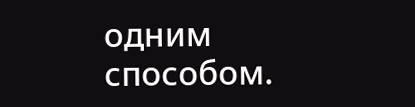одним способом.